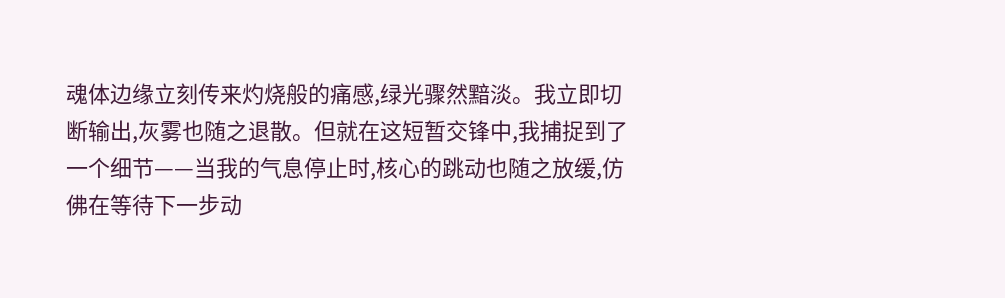魂体边缘立刻传来灼烧般的痛感,绿光骤然黯淡。我立即切断输出,灰雾也随之退散。但就在这短暂交锋中,我捕捉到了一个细节——当我的气息停止时,核心的跳动也随之放缓,仿佛在等待下一步动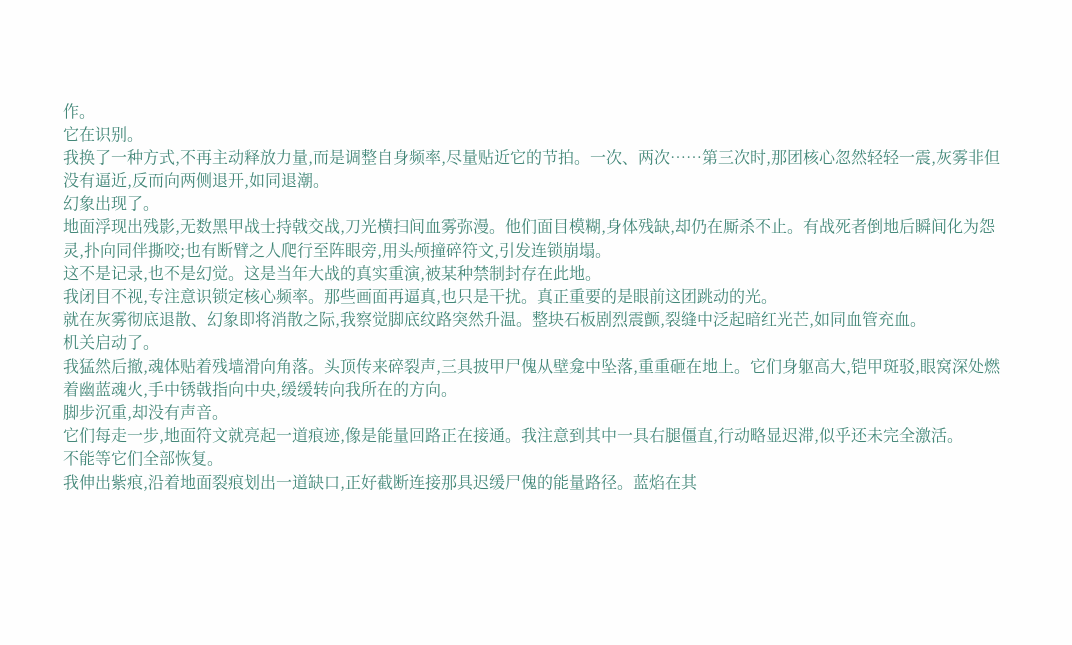作。
它在识别。
我换了一种方式,不再主动释放力量,而是调整自身频率,尽量贴近它的节拍。一次、两次……第三次时,那团核心忽然轻轻一震,灰雾非但没有逼近,反而向两侧退开,如同退潮。
幻象出现了。
地面浮现出残影,无数黑甲战士持戟交战,刀光横扫间血雾弥漫。他们面目模糊,身体残缺,却仍在厮杀不止。有战死者倒地后瞬间化为怨灵,扑向同伴撕咬;也有断臂之人爬行至阵眼旁,用头颅撞碎符文,引发连锁崩塌。
这不是记录,也不是幻觉。这是当年大战的真实重演,被某种禁制封存在此地。
我闭目不视,专注意识锁定核心频率。那些画面再逼真,也只是干扰。真正重要的是眼前这团跳动的光。
就在灰雾彻底退散、幻象即将消散之际,我察觉脚底纹路突然升温。整块石板剧烈震颤,裂缝中泛起暗红光芒,如同血管充血。
机关启动了。
我猛然后撤,魂体贴着残墙滑向角落。头顶传来碎裂声,三具披甲尸傀从壁龛中坠落,重重砸在地上。它们身躯高大,铠甲斑驳,眼窝深处燃着幽蓝魂火,手中锈戟指向中央,缓缓转向我所在的方向。
脚步沉重,却没有声音。
它们每走一步,地面符文就亮起一道痕迹,像是能量回路正在接通。我注意到其中一具右腿僵直,行动略显迟滞,似乎还未完全激活。
不能等它们全部恢复。
我伸出紫痕,沿着地面裂痕划出一道缺口,正好截断连接那具迟缓尸傀的能量路径。蓝焰在其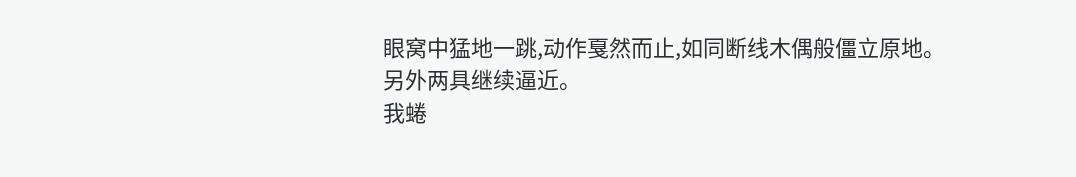眼窝中猛地一跳,动作戛然而止,如同断线木偶般僵立原地。
另外两具继续逼近。
我蜷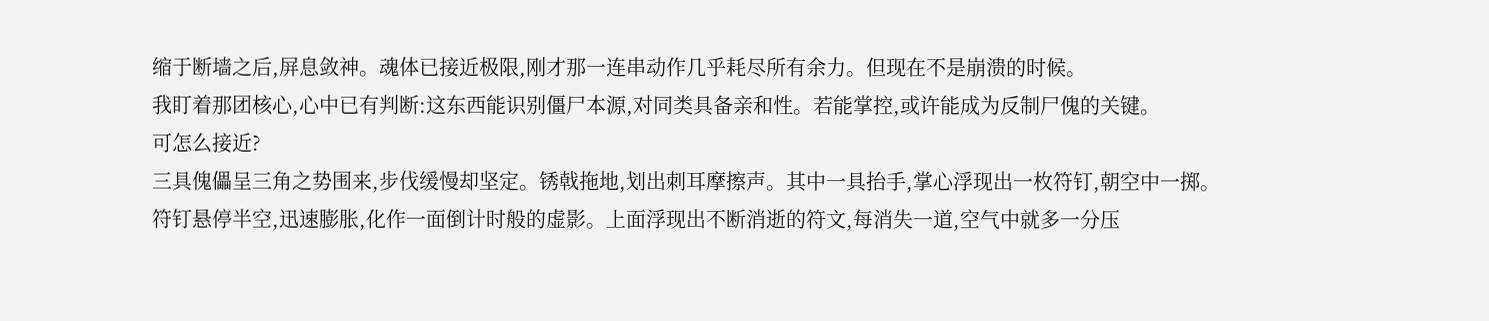缩于断墙之后,屏息敛神。魂体已接近极限,刚才那一连串动作几乎耗尽所有余力。但现在不是崩溃的时候。
我盯着那团核心,心中已有判断:这东西能识别僵尸本源,对同类具备亲和性。若能掌控,或许能成为反制尸傀的关键。
可怎么接近?
三具傀儡呈三角之势围来,步伐缓慢却坚定。锈戟拖地,划出刺耳摩擦声。其中一具抬手,掌心浮现出一枚符钉,朝空中一掷。
符钉悬停半空,迅速膨胀,化作一面倒计时般的虚影。上面浮现出不断消逝的符文,每消失一道,空气中就多一分压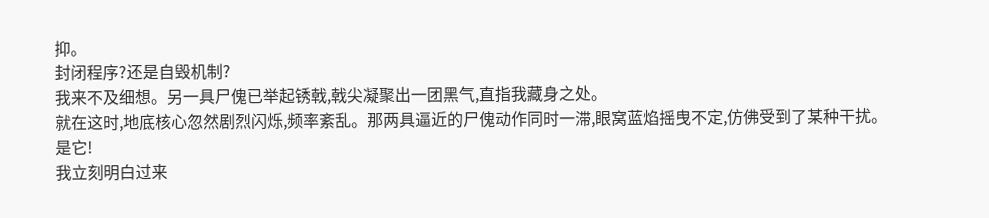抑。
封闭程序?还是自毁机制?
我来不及细想。另一具尸傀已举起锈戟,戟尖凝聚出一团黑气,直指我藏身之处。
就在这时,地底核心忽然剧烈闪烁,频率紊乱。那两具逼近的尸傀动作同时一滞,眼窝蓝焰摇曳不定,仿佛受到了某种干扰。
是它!
我立刻明白过来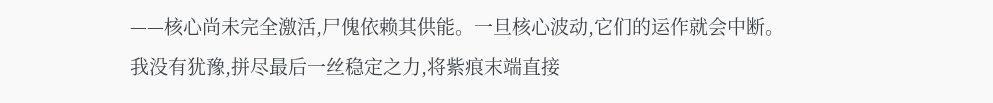——核心尚未完全激活,尸傀依赖其供能。一旦核心波动,它们的运作就会中断。
我没有犹豫,拼尽最后一丝稳定之力,将紫痕末端直接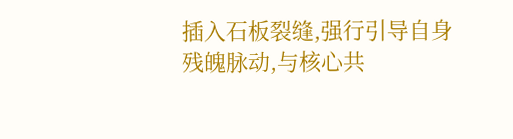插入石板裂缝,强行引导自身残魄脉动,与核心共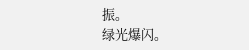振。
绿光爆闪。